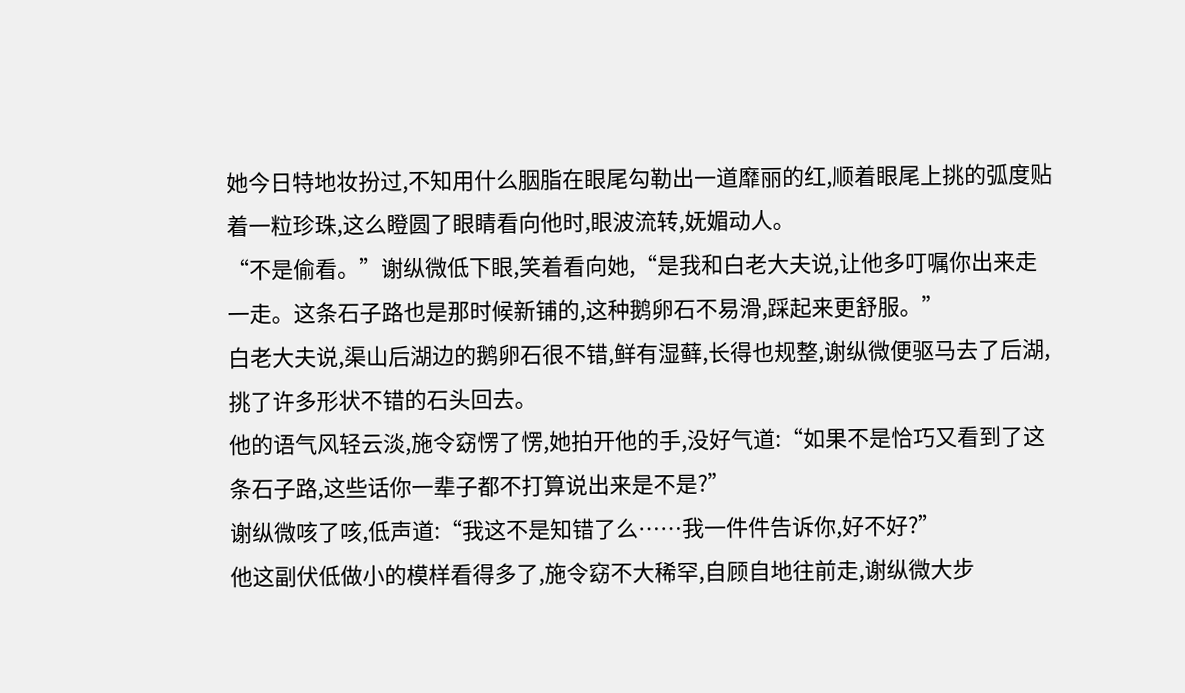她今日特地妆扮过,不知用什么胭脂在眼尾勾勒出一道靡丽的红,顺着眼尾上挑的弧度贴着一粒珍珠,这么瞪圆了眼睛看向他时,眼波流转,妩媚动人。
“不是偷看。”谢纵微低下眼,笑着看向她,“是我和白老大夫说,让他多叮嘱你出来走一走。这条石子路也是那时候新铺的,这种鹅卵石不易滑,踩起来更舒服。”
白老大夫说,渠山后湖边的鹅卵石很不错,鲜有湿藓,长得也规整,谢纵微便驱马去了后湖,挑了许多形状不错的石头回去。
他的语气风轻云淡,施令窈愣了愣,她拍开他的手,没好气道:“如果不是恰巧又看到了这条石子路,这些话你一辈子都不打算说出来是不是?”
谢纵微咳了咳,低声道:“我这不是知错了么……我一件件告诉你,好不好?”
他这副伏低做小的模样看得多了,施令窈不大稀罕,自顾自地往前走,谢纵微大步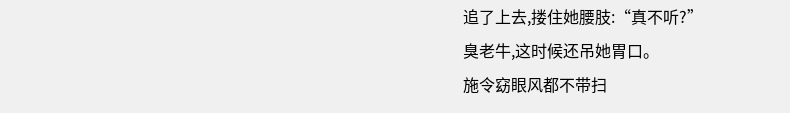追了上去,搂住她腰肢:“真不听?”
臭老牛,这时候还吊她胃口。
施令窈眼风都不带扫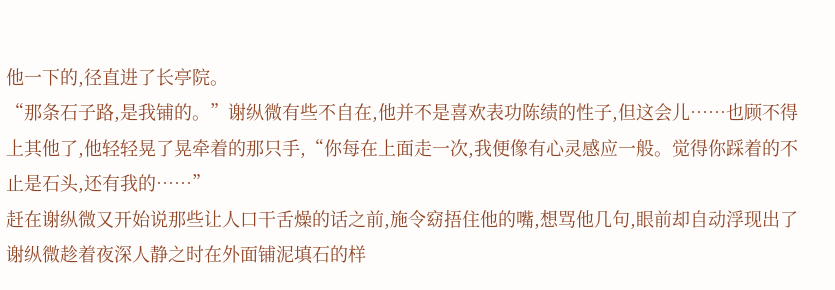他一下的,径直进了长亭院。
“那条石子路,是我铺的。”谢纵微有些不自在,他并不是喜欢表功陈绩的性子,但这会儿……也顾不得上其他了,他轻轻晃了晃牵着的那只手,“你每在上面走一次,我便像有心灵感应一般。觉得你踩着的不止是石头,还有我的……”
赶在谢纵微又开始说那些让人口干舌燥的话之前,施令窈捂住他的嘴,想骂他几句,眼前却自动浮现出了谢纵微趁着夜深人静之时在外面铺泥填石的样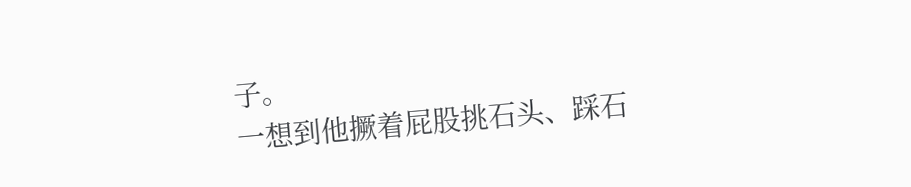子。
一想到他撅着屁股挑石头、踩石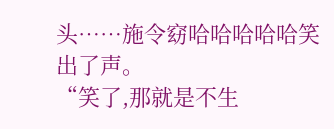头……施令窈哈哈哈哈哈笑出了声。
“笑了,那就是不生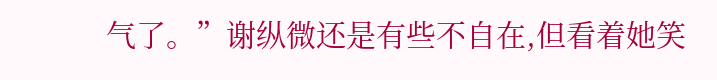气了。”谢纵微还是有些不自在,但看着她笑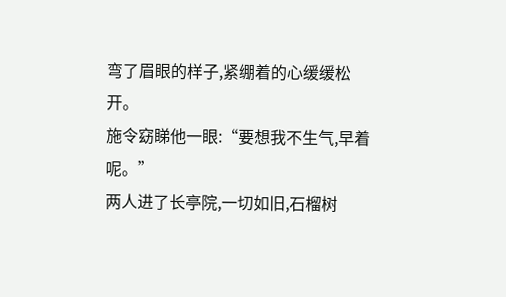弯了眉眼的样子,紧绷着的心缓缓松开。
施令窈睇他一眼:“要想我不生气,早着呢。”
两人进了长亭院,一切如旧,石榴树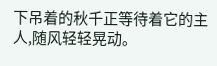下吊着的秋千正等待着它的主人,随风轻轻晃动。